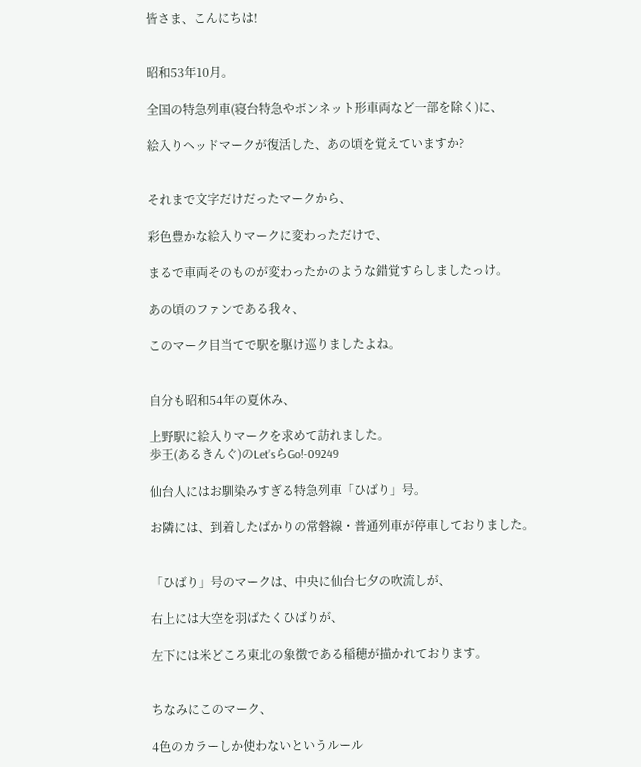皆さま、こんにちは!


昭和53年10月。

全国の特急列車(寝台特急やボンネット形車両など一部を除く)に、

絵入りヘッドマークが復活した、あの頃を覚えていますか?


それまで文字だけだったマークから、

彩色豊かな絵入りマークに変わっただけで、

まるで車両そのものが変わったかのような錯覚すらしましたっけ。

あの頃のファンである我々、

このマーク目当てで駅を駆け巡りましたよね。


自分も昭和54年の夏休み、

上野駅に絵入りマークを求めて訪れました。
歩王(あるきんぐ)のLet’sらGo!-09249

仙台人にはお馴染みすぎる特急列車「ひばり」号。

お隣には、到着したばかりの常磐線・普通列車が停車しておりました。


「ひばり」号のマークは、中央に仙台七夕の吹流しが、

右上には大空を羽ばたくひばりが、

左下には米どころ東北の象徴である稲穂が描かれております。


ちなみにこのマーク、

4色のカラーしか使わないというルール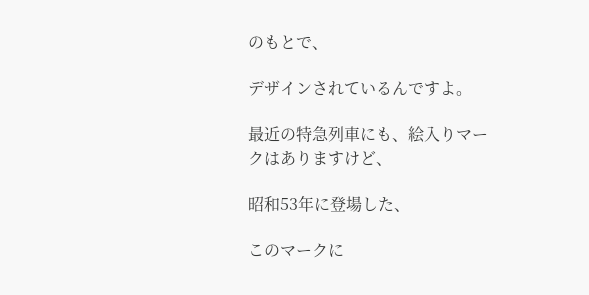のもとで、

デザインされているんですよ。

最近の特急列車にも、絵入りマークはありますけど、

昭和53年に登場した、

このマークに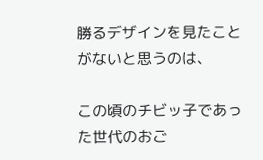勝るデザインを見たことがないと思うのは、

この頃のチビッ子であった世代のおご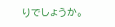りでしょうか。